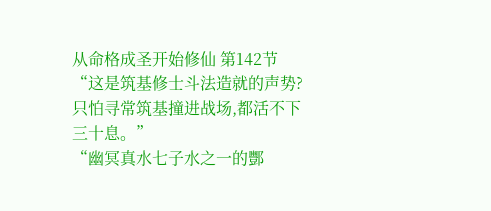从命格成圣开始修仙 第142节
“这是筑基修士斗法造就的声势?只怕寻常筑基撞进战场,都活不下三十息。”
“幽冥真水七子水之一的酆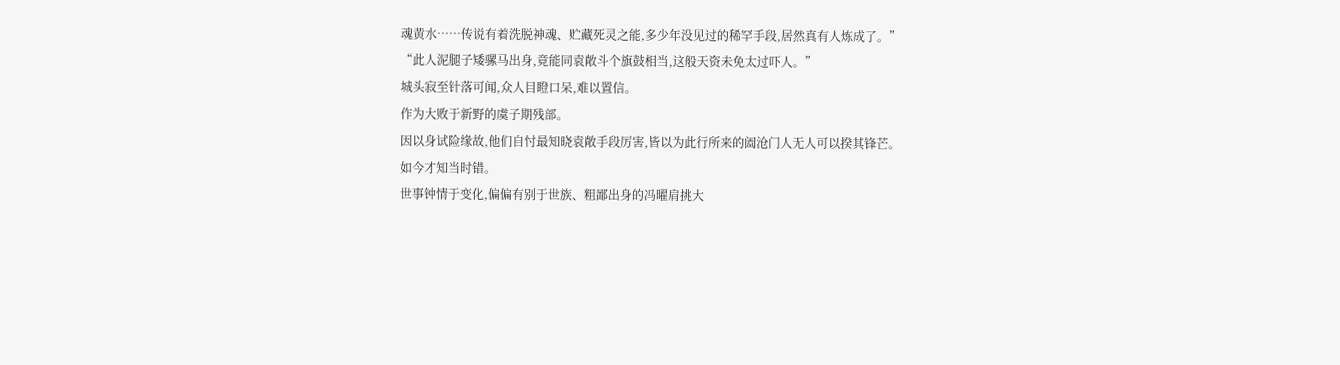魂黄水……传说有着洗脱神魂、贮藏死灵之能,多少年没见过的稀罕手段,居然真有人炼成了。”
“此人泥腿子矮骡马出身,竟能同袁敞斗个旗鼓相当,这般天资未免太过吓人。”
城头寂至针落可闻,众人目瞪口呆,难以置信。
作为大败于新野的虞子期残部。
因以身试险缘故,他们自忖最知晓袁敞手段厉害,皆以为此行所来的阖沧门人无人可以揆其锋芒。
如今才知当时错。
世事钟情于变化,偏偏有别于世族、粗鄙出身的冯曜肩挑大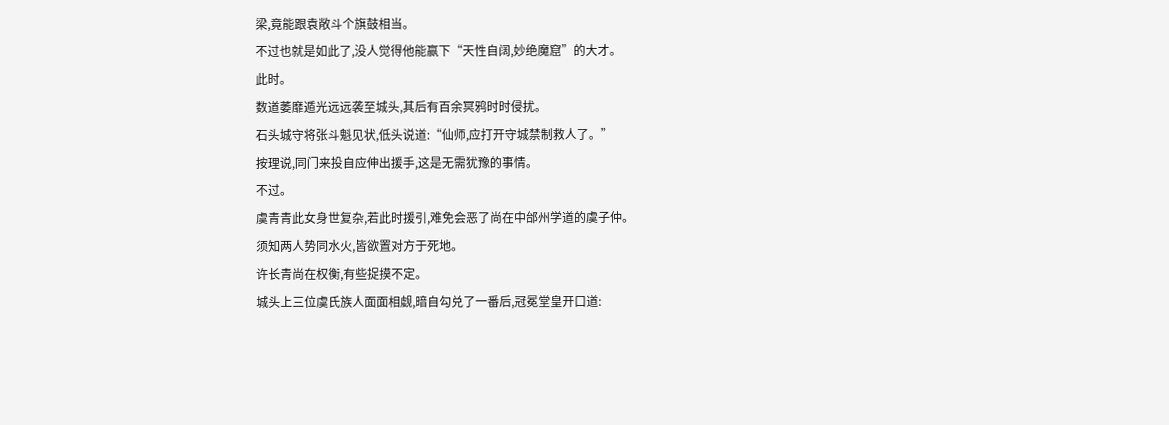梁,竟能跟袁敞斗个旗鼓相当。
不过也就是如此了,没人觉得他能赢下“天性自阔,妙绝魔窟”的大才。
此时。
数道萎靡遁光远远袭至城头,其后有百余冥鸦时时侵扰。
石头城守将张斗魁见状,低头说道:“仙师,应打开守城禁制救人了。”
按理说,同门来投自应伸出援手,这是无需犹豫的事情。
不过。
虞青青此女身世复杂,若此时援引,难免会恶了尚在中邰州学道的虞子仲。
须知两人势同水火,皆欲置对方于死地。
许长青尚在权衡,有些捉摸不定。
城头上三位虞氏族人面面相觑,暗自勾兑了一番后,冠冕堂皇开口道: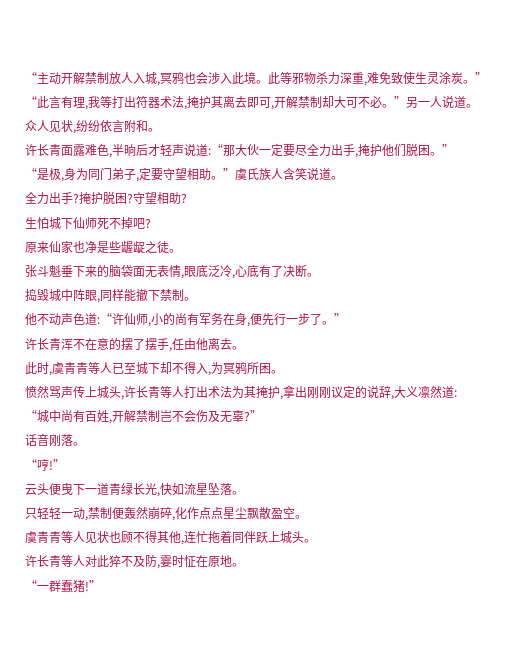“主动开解禁制放人入城,冥鸦也会涉入此境。此等邪物杀力深重,难免致使生灵涂炭。”
“此言有理,我等打出符器术法,掩护其离去即可,开解禁制却大可不必。”另一人说道。
众人见状,纷纷依言附和。
许长青面露难色,半晌后才轻声说道:“那大伙一定要尽全力出手,掩护他们脱困。”
“是极,身为同门弟子,定要守望相助。”虞氏族人含笑说道。
全力出手?掩护脱困?守望相助?
生怕城下仙师死不掉吧?
原来仙家也净是些龌龊之徒。
张斗魁垂下来的脑袋面无表情,眼底泛冷,心底有了决断。
捣毁城中阵眼,同样能撤下禁制。
他不动声色道:“许仙师,小的尚有军务在身,便先行一步了。”
许长青浑不在意的摆了摆手,任由他离去。
此时,虞青青等人已至城下却不得入,为冥鸦所困。
愤然骂声传上城头,许长青等人打出术法为其掩护,拿出刚刚议定的说辞,大义凛然道:
“城中尚有百姓,开解禁制岂不会伤及无辜?”
话音刚落。
“哼!”
云头便曳下一道青绿长光,快如流星坠落。
只轻轻一动,禁制便轰然崩碎,化作点点星尘飘散盈空。
虞青青等人见状也顾不得其他,连忙拖着同伴跃上城头。
许长青等人对此猝不及防,霎时怔在原地。
“一群蠢猪!”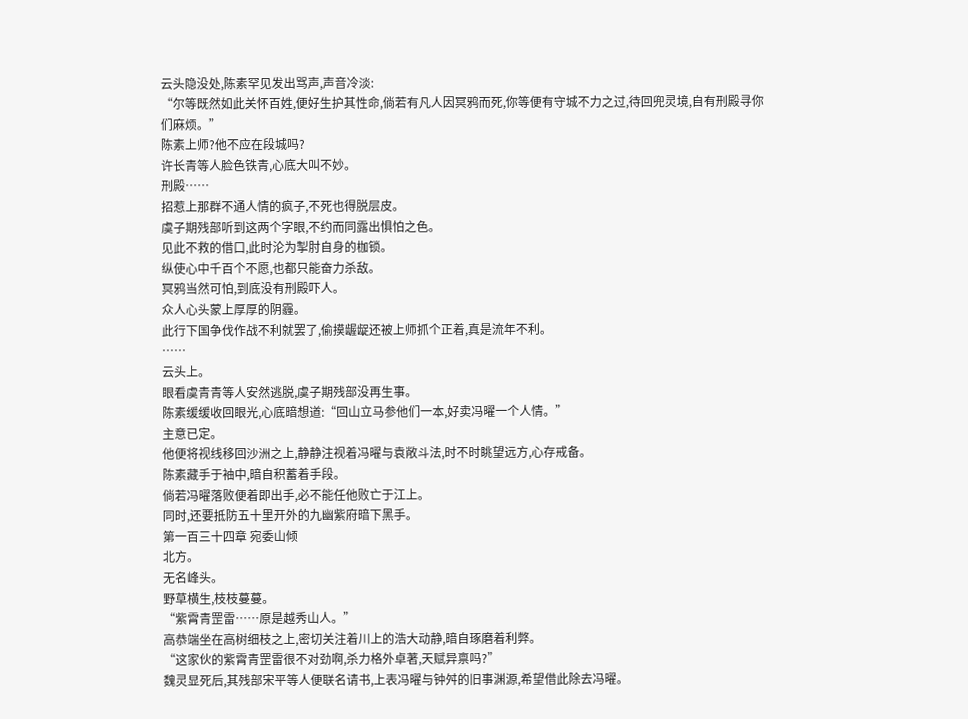云头隐没处,陈素罕见发出骂声,声音冷淡:
“尔等既然如此关怀百姓,便好生护其性命,倘若有凡人因冥鸦而死,你等便有守城不力之过,待回兜灵境,自有刑殿寻你们麻烦。”
陈素上师?他不应在段城吗?
许长青等人脸色铁青,心底大叫不妙。
刑殿……
招惹上那群不通人情的疯子,不死也得脱层皮。
虞子期残部听到这两个字眼,不约而同露出惧怕之色。
见此不救的借口,此时沦为掣肘自身的枷锁。
纵使心中千百个不愿,也都只能奋力杀敌。
冥鸦当然可怕,到底没有刑殿吓人。
众人心头蒙上厚厚的阴霾。
此行下国争伐作战不利就罢了,偷摸龌龊还被上师抓个正着,真是流年不利。
……
云头上。
眼看虞青青等人安然逃脱,虞子期残部没再生事。
陈素缓缓收回眼光,心底暗想道:“回山立马参他们一本,好卖冯曜一个人情。”
主意已定。
他便将视线移回沙洲之上,静静注视着冯曜与袁敞斗法,时不时眺望远方,心存戒备。
陈素藏手于袖中,暗自积蓄着手段。
倘若冯曜落败便着即出手,必不能任他败亡于江上。
同时,还要抵防五十里开外的九幽紫府暗下黑手。
第一百三十四章 宛委山倾
北方。
无名峰头。
野草横生,枝枝蔓蔓。
“紫霄青罡雷……原是越秀山人。”
高恭端坐在高树细枝之上,密切关注着川上的浩大动静,暗自琢磨着利弊。
“这家伙的紫霄青罡雷很不对劲啊,杀力格外卓著,天赋异禀吗?”
魏灵显死后,其残部宋平等人便联名请书,上表冯曜与钟舛的旧事渊源,希望借此除去冯曜。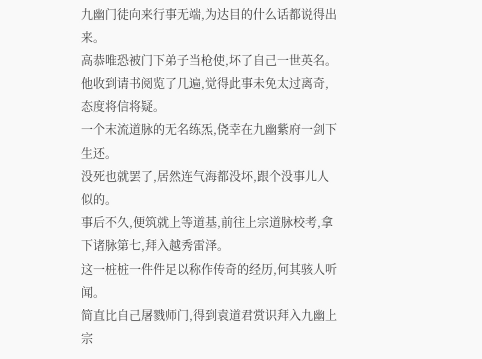九幽门徒向来行事无端,为达目的什么话都说得出来。
高恭唯恐被门下弟子当枪使,坏了自己一世英名。
他收到请书阅览了几遍,觉得此事未免太过离奇,态度将信将疑。
一个末流道脉的无名练炁,侥幸在九幽紫府一剑下生还。
没死也就罢了,居然连气海都没坏,跟个没事儿人似的。
事后不久,便筑就上等道基,前往上宗道脉校考,拿下诸脉第七,拜入越秀雷泽。
这一桩桩一件件足以称作传奇的经历,何其骇人听闻。
简直比自己屠戮师门,得到袁道君赏识拜入九幽上宗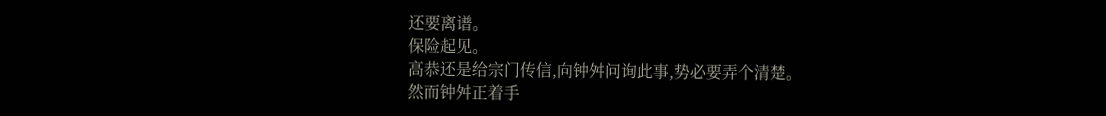还要离谱。
保险起见。
高恭还是给宗门传信,向钟舛问询此事,势必要弄个清楚。
然而钟舛正着手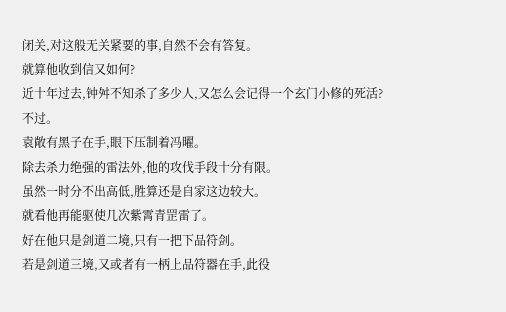闭关,对这般无关紧要的事,自然不会有答复。
就算他收到信又如何?
近十年过去,钟舛不知杀了多少人,又怎么会记得一个玄门小修的死活?
不过。
袁敞有黑子在手,眼下压制着冯曜。
除去杀力绝强的雷法外,他的攻伐手段十分有限。
虽然一时分不出高低,胜算还是自家这边较大。
就看他再能驱使几次紫霄青罡雷了。
好在他只是剑道二境,只有一把下品符剑。
若是剑道三境,又或者有一柄上品符器在手,此役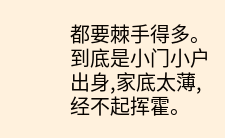都要棘手得多。
到底是小门小户出身,家底太薄,经不起挥霍。